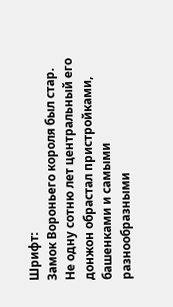Шрифт:
Замок Вороньего короля был стар. Не одну сотню лет центральный его донжон обрастал пристройками, башенками и самыми разнообразными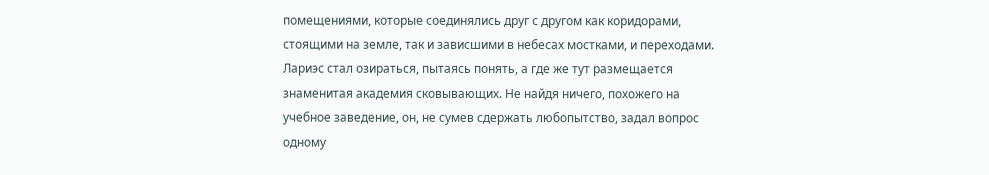помещениями, которые соединялись друг с другом как коридорами, стоящими на земле, так и зависшими в небесах мостками, и переходами.
Лариэс стал озираться, пытаясь понять, а где же тут размещается знаменитая академия сковывающих. Не найдя ничего, похожего на учебное заведение, он, не сумев сдержать любопытство, задал вопрос одному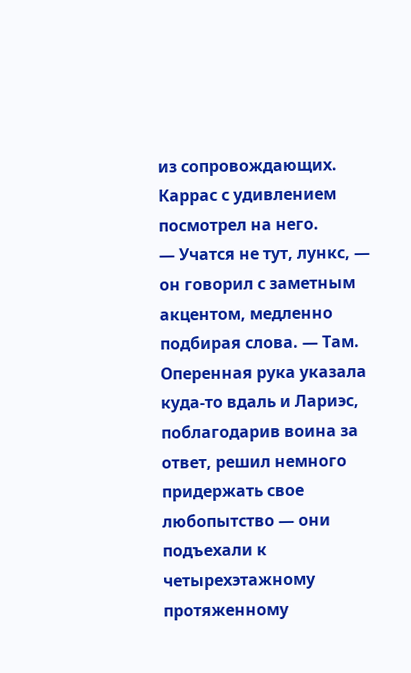из сопровождающих.
Каррас с удивлением посмотрел на него.
— Учатся не тут, лункс, — он говорил с заметным акцентом, медленно подбирая слова. — Там.
Оперенная рука указала куда-то вдаль и Лариэс, поблагодарив воина за ответ, решил немного придержать свое любопытство — они подъехали к четырехэтажному протяженному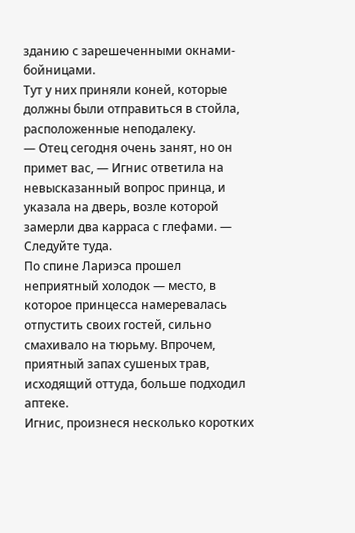зданию с зарешеченными окнами-бойницами.
Тут у них приняли коней, которые должны были отправиться в стойла, расположенные неподалеку.
— Отец сегодня очень занят, но он примет вас, — Игнис ответила на невысказанный вопрос принца, и указала на дверь, возле которой замерли два карраса с глефами. — Следуйте туда.
По спине Лариэса прошел неприятный холодок — место, в которое принцесса намеревалась отпустить своих гостей, сильно смахивало на тюрьму. Впрочем, приятный запах сушеных трав, исходящий оттуда, больше подходил аптеке.
Игнис, произнеся несколько коротких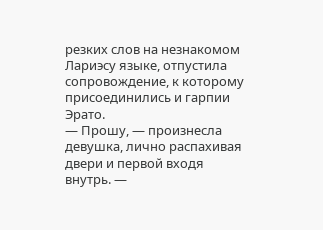резких слов на незнакомом Лариэсу языке, отпустила сопровождение, к которому присоединились и гарпии Эрато.
— Прошу, — произнесла девушка, лично распахивая двери и первой входя внутрь. —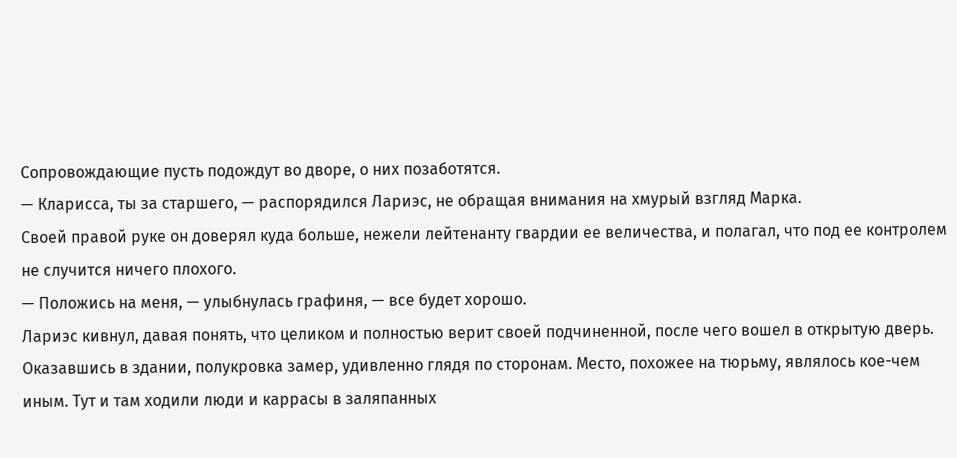Сопровождающие пусть подождут во дворе, о них позаботятся.
— Кларисса, ты за старшего, — распорядился Лариэс, не обращая внимания на хмурый взгляд Марка.
Своей правой руке он доверял куда больше, нежели лейтенанту гвардии ее величества, и полагал, что под ее контролем не случится ничего плохого.
— Положись на меня, — улыбнулась графиня, — все будет хорошо.
Лариэс кивнул, давая понять, что целиком и полностью верит своей подчиненной, после чего вошел в открытую дверь.
Оказавшись в здании, полукровка замер, удивленно глядя по сторонам. Место, похожее на тюрьму, являлось кое-чем иным. Тут и там ходили люди и каррасы в заляпанных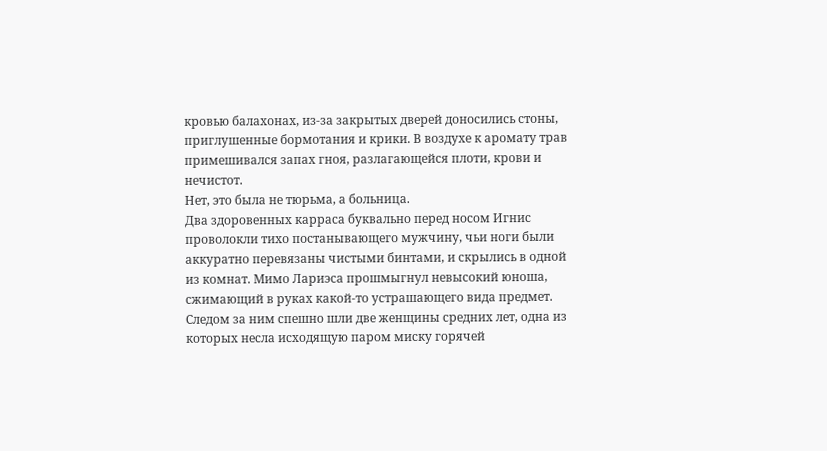кровью балахонах, из-за закрытых дверей доносились стоны, приглушенные бормотания и крики. В воздухе к аромату трав примешивался запах гноя, разлагающейся плоти, крови и нечистот.
Нет, это была не тюрьма, а больница.
Два здоровенных карраса буквально перед носом Игнис проволокли тихо постанывающего мужчину, чьи ноги были аккуратно перевязаны чистыми бинтами, и скрылись в одной из комнат. Мимо Лариэса прошмыгнул невысокий юноша, сжимающий в руках какой-то устрашающего вида предмет. Следом за ним спешно шли две женщины средних лет, одна из которых несла исходящую паром миску горячей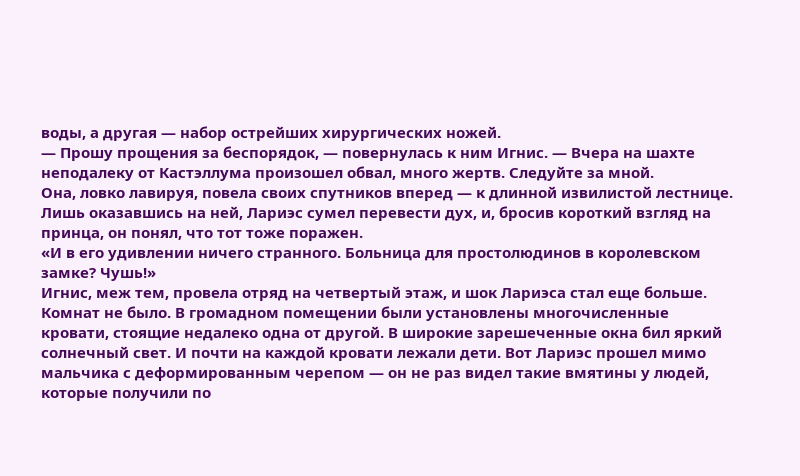воды, а другая — набор острейших хирургических ножей.
— Прошу прощения за беспорядок, — повернулась к ним Игнис. — Вчера на шахте неподалеку от Кастэллума произошел обвал, много жертв. Следуйте за мной.
Она, ловко лавируя, повела своих спутников вперед — к длинной извилистой лестнице. Лишь оказавшись на ней, Лариэс сумел перевести дух, и, бросив короткий взгляд на принца, он понял, что тот тоже поражен.
«И в его удивлении ничего странного. Больница для простолюдинов в королевском замке? Чушь!»
Игнис, меж тем, провела отряд на четвертый этаж, и шок Лариэса стал еще больше. Комнат не было. В громадном помещении были установлены многочисленные кровати, стоящие недалеко одна от другой. В широкие зарешеченные окна бил яркий солнечный свет. И почти на каждой кровати лежали дети. Вот Лариэс прошел мимо мальчика с деформированным черепом — он не раз видел такие вмятины у людей, которые получили по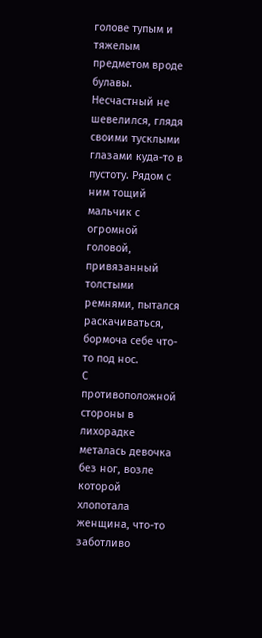голове тупым и тяжелым предметом вроде булавы. Несчастный не шевелился, глядя своими тусклыми глазами куда-то в пустоту. Рядом с ним тощий мальчик с огромной головой, привязанный толстыми ремнями, пытался раскачиваться, бормоча себе что-то под нос.
С противоположной стороны в лихорадке металась девочка без ног, возле которой хлопотала женщина, что-то заботливо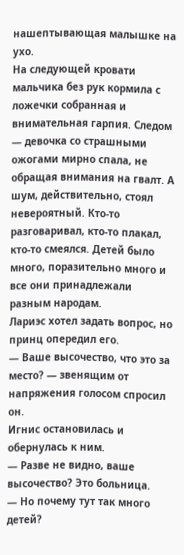нашептывающая малышке на ухо.
На следующей кровати мальчика без рук кормила с ложечки собранная и внимательная гарпия. Следом — девочка со страшными ожогами мирно спала, не обращая внимания на гвалт. А шум, действительно, стоял невероятный. Кто-то разговаривал, кто-то плакал, кто-то смеялся. Детей было много, поразительно много и все они принадлежали разным народам.
Лариэс хотел задать вопрос, но принц опередил его.
— Ваше высочество, что это за место? — звенящим от напряжения голосом спросил он.
Игнис остановилась и обернулась к ним.
— Разве не видно, ваше высочество? Это больница.
— Но почему тут так много детей?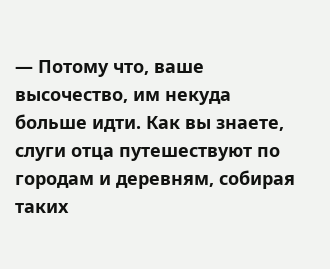— Потому что, ваше высочество, им некуда больше идти. Как вы знаете, слуги отца путешествуют по городам и деревням, собирая таких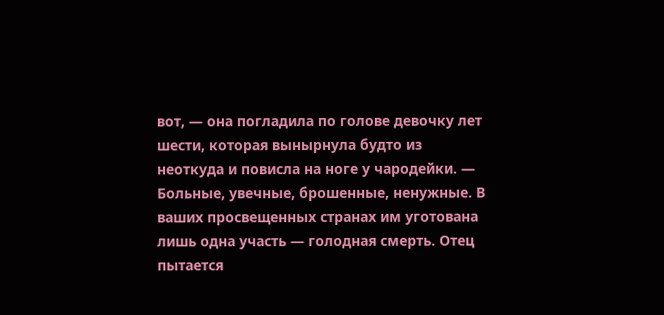вот, — она погладила по голове девочку лет шести, которая вынырнула будто из неоткуда и повисла на ноге у чародейки. — Больные, увечные, брошенные, ненужные. В ваших просвещенных странах им уготована лишь одна участь — голодная смерть. Отец пытается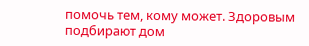помочь тем, кому может. Здоровым подбирают дом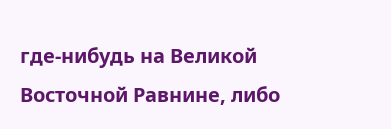где-нибудь на Великой Восточной Равнине, либо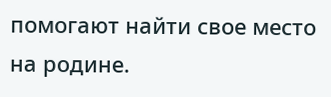помогают найти свое место на родине.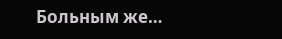Больным же…